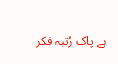ہے پاک رُتبہ فکر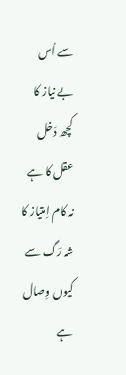سے اُس بے نیاز کا کچھ دَخل عقل کا ہے نہ کام اِمتیاز کا
شہ رَگ سے کیوں وِصال ہے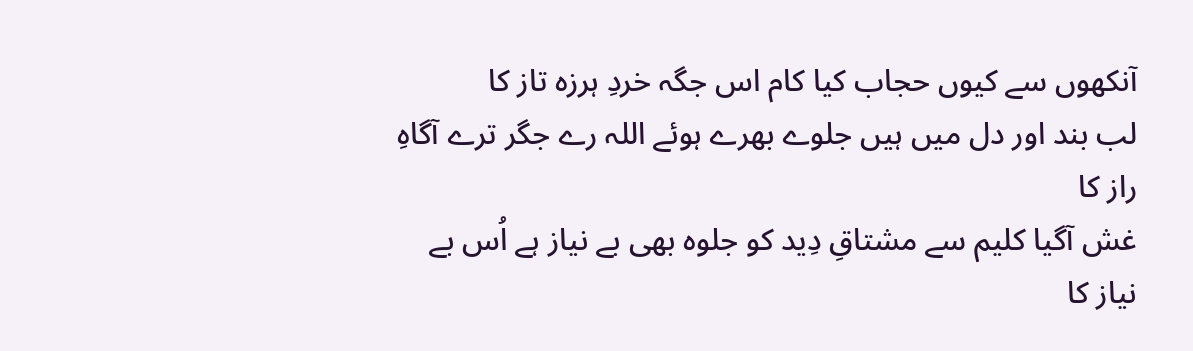آنکھوں سے کیوں حجاب کیا کام اس جگہ خردِ ہرزہ تاز کا
لب بند اور دل میں ہیں جلوے بھرے ہوئے اللہ رے جگر ترے آگاہِ راز کا
غش آگیا کلیم سے مشتاقِ دِید کو جلوہ بھی بے نیاز ہے اُس بے نیاز کا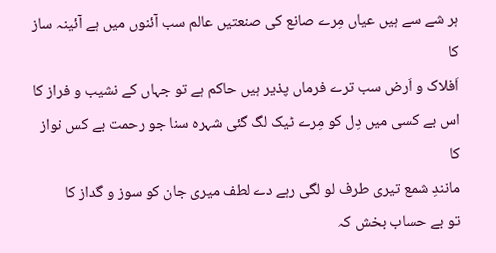ہر شے سے ہیں عیاں مِرے صانع کی صنعتیں عالم سب آئنوں میں ہے آئینہ ساز کا
اَفلاک و اَرض سب ترے فرماں پذیر ہیں حاکم ہے تو جہاں کے نشیب و فراز کا
اس بے کسی میں دِل کو مِرے ٹیک لگ گئی شہرہ سنا جو رحمت بے کس نواز کا
مانندِ شمع تیری طرف لو لگی رہے دے لطف میری جان کو سوز و گداز کا
تو بے حساب بخش کہ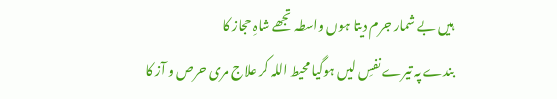ہیں بے شمار جرم دیتا ہوں واسطہ تجھے شاہِ حجاز کا
بندے پہ تیرے نفسِ لیں ہوگیا محیط اللہ کر علاج مری حرص و آز کا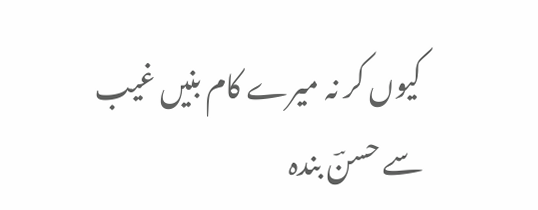کیوں کر نہ میرے کام بنیں غیب سے حسنؔ بندہ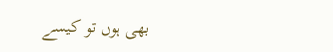بھی ہوں تو کیسے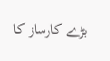بڑے کارساز کا